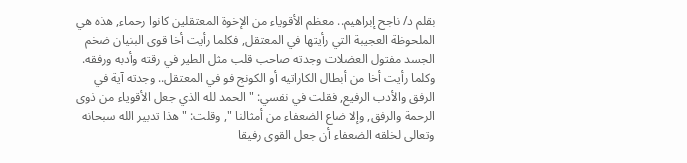بقلم د/ ناجح إبراهيم.. معظم الأقوياء من الإخوة المعتقلين كانوا رحماء, هذه هي الملحوظة العجيبة التي رأيتها في المعتقل, فكلما رأيت أخا قوى البنيان ضخم الجسد مفتول العضلات وجدته صاحب قلب مثل الطير في رقته وأدبه ورفقه. وكلما رأيت أخا من أبطال الكاراتيه أو الكونج فو في المعتقل.. وجدته آية في الرفق والأدب الرفيع, فقلت في نفسي: " الحمد لله الذي جعل الأقوياء من ذوى الرحمة والرفق, وإلا ضاع الضعفاء من أمثالنا ", وقلت: "هذا تدبير الله سبحانه وتعالى لخلقه الضعفاء أن جعل القوى رفيقا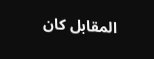المقابل كان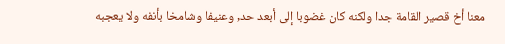معنا أخ قصير القامة جدا ولكنه كان غضوبا إلى أبعد حد, وعنيفا وشامخا بأنفه ولا يعجبه